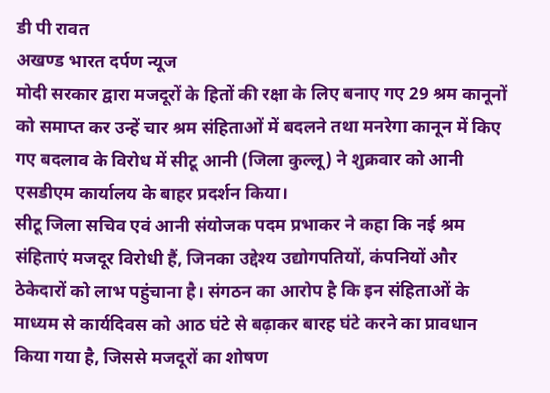डी पी रावत
अखण्ड भारत दर्पण न्यूज
मोदी सरकार द्वारा मजदूरों के हितों की रक्षा के लिए बनाए गए 29 श्रम कानूनों को समाप्त कर उन्हें चार श्रम संहिताओं में बदलने तथा मनरेगा कानून में किए गए बदलाव के विरोध में सीटू आनी (जिला कुल्लू) ने शुक्रवार को आनी एसडीएम कार्यालय के बाहर प्रदर्शन किया।
सीटू जिला सचिव एवं आनी संयोजक पदम प्रभाकर ने कहा कि नई श्रम संहिताएं मजदूर विरोधी हैं, जिनका उद्देश्य उद्योगपतियों, कंपनियों और ठेकेदारों को लाभ पहुंचाना है। संगठन का आरोप है कि इन संहिताओं के माध्यम से कार्यदिवस को आठ घंटे से बढ़ाकर बारह घंटे करने का प्रावधान किया गया है, जिससे मजदूरों का शोषण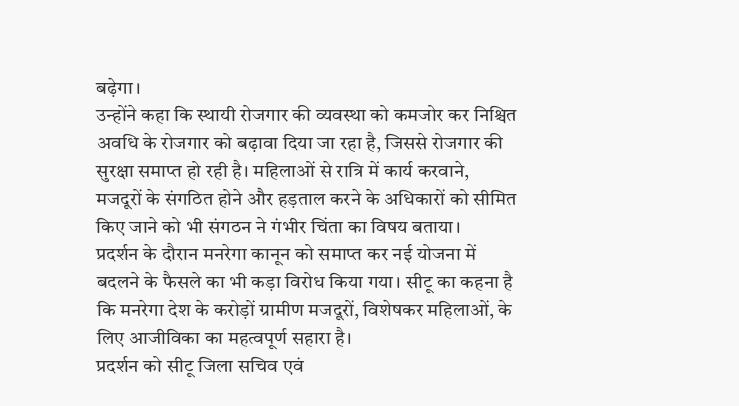बढ़ेगा।
उन्होंने कहा कि स्थायी रोजगार की व्यवस्था को कमजोर कर निश्चित अवधि के रोजगार को बढ़ावा दिया जा रहा है, जिससे रोजगार की सुरक्षा समाप्त हो रही है। महिलाओं से रात्रि में कार्य करवाने, मजदूरों के संगठित होने और हड़ताल करने के अधिकारों को सीमित किए जाने को भी संगठन ने गंभीर चिंता का विषय बताया।
प्रदर्शन के दौरान मनरेगा कानून को समाप्त कर नई योजना में बदलने के फैसले का भी कड़ा विरोध किया गया। सीटू का कहना है कि मनरेगा देश के करोड़ों ग्रामीण मजदूरों, विशेषकर महिलाओं, के लिए आजीविका का महत्वपूर्ण सहारा है।
प्रदर्शन को सीटू जिला सचिव एवं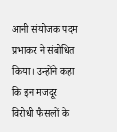आनी संयोजक पदम प्रभाकर ने संबोधित किया। उन्होंने कहा कि इन मजदूर विरोधी फैसलों के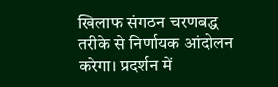खिलाफ संगठन चरणबद्ध तरीके से निर्णायक आंदोलन करेगा। प्रदर्शन में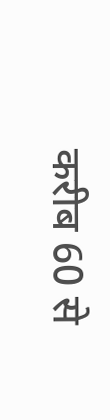करीब 60 से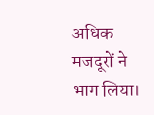अधिक मजदूरों ने भाग लिया।